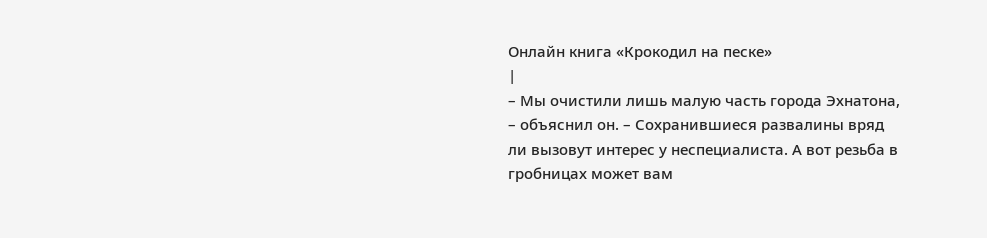Онлайн книга «Крокодил на песке»
|
– Мы очистили лишь малую часть города Эхнатона, – объяснил он. – Сохранившиеся развалины вряд ли вызовут интерес у неспециалиста. А вот резьба в гробницах может вам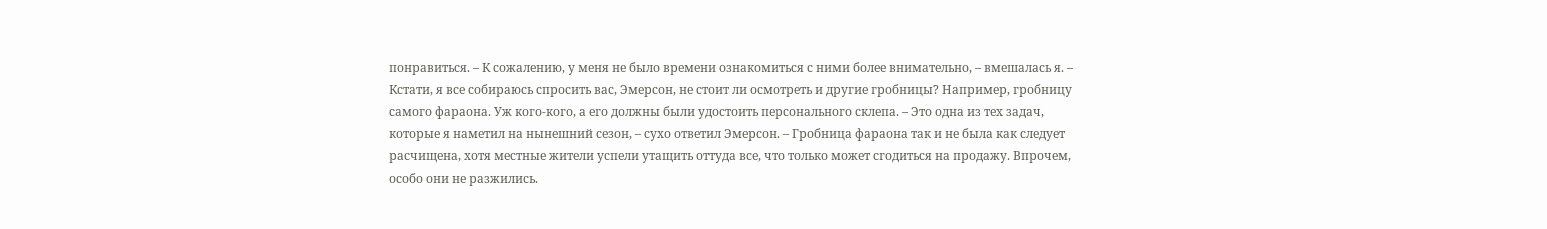понравиться. – К сожалению, у меня не было времени ознакомиться с ними более внимательно, – вмешалась я. – Кстати, я все собираюсь спросить вас, Эмерсон, не стоит ли осмотреть и другие гробницы? Например, гробницу самого фараона. Уж кого-кого, а его должны были удостоить персонального склепа. – Это одна из тех задач, которые я наметил на нынешний сезон, – сухо ответил Эмерсон. – Гробница фараона так и не была как следует расчищена, хотя местные жители успели утащить оттуда все, что только может сгодиться на продажу. Впрочем, особо они не разжились.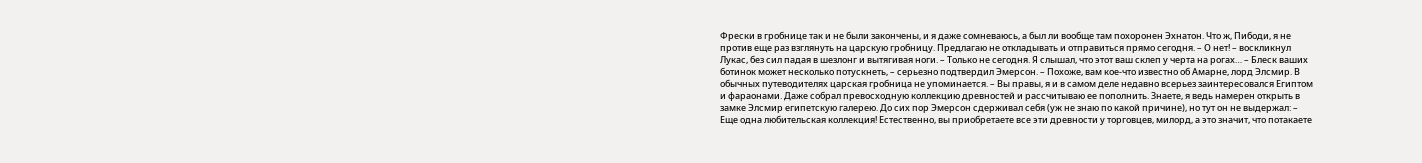Фрески в гробнице так и не были закончены, и я даже сомневаюсь, а был ли вообще там похоронен Эхнатон. Что ж, Пибоди, я не против еще раз взглянуть на царскую гробницу. Предлагаю не откладывать и отправиться прямо сегодня. – О нет! – воскликнул Лукас, без сил падая в шезлонг и вытягивая ноги. – Только не сегодня. Я слышал, что этот ваш склеп у черта на рогах… – Блеск ваших ботинок может несколько потускнеть, – серьезно подтвердил Эмерсон. – Похоже, вам кое-что известно об Амарне, лорд Элсмир. В обычных путеводителях царская гробница не упоминается. – Вы правы, я и в самом деле недавно всерьез заинтересовался Египтом и фараонами. Даже собрал превосходную коллекцию древностей и рассчитываю ее пополнить. Знаете, я ведь намерен открыть в замке Элсмир египетскую галерею. До сих пор Эмерсон сдерживал себя (уж не знаю по какой причине), но тут он не выдержал: – Еще одна любительская коллекция! Естественно, вы приобретаете все эти древности у торговцев, милорд, а это значит, что потакаете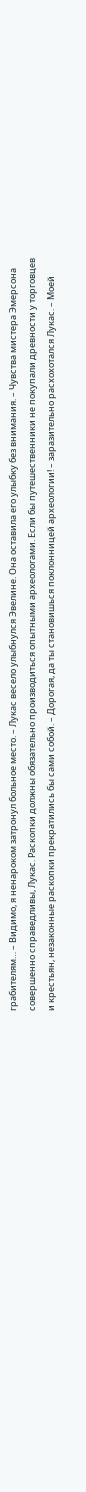грабителям… – Видимо, я ненароком затронул больное место. – Лукас весело улыбнулся Эвелине. Она оставила его улыбку без внимания. – Чувства мистера Эмерсона совершенно справедливы, Лукас. Раскопки должны обязательно производиться опытными археологами. Если бы путешественники не покупали древности у торговцев и крестьян, незаконные раскопки прекратились бы сами собой. – Дорогая, да ты становишься поклонницей археологии! – заразительно расхохотался Лукас. – Моей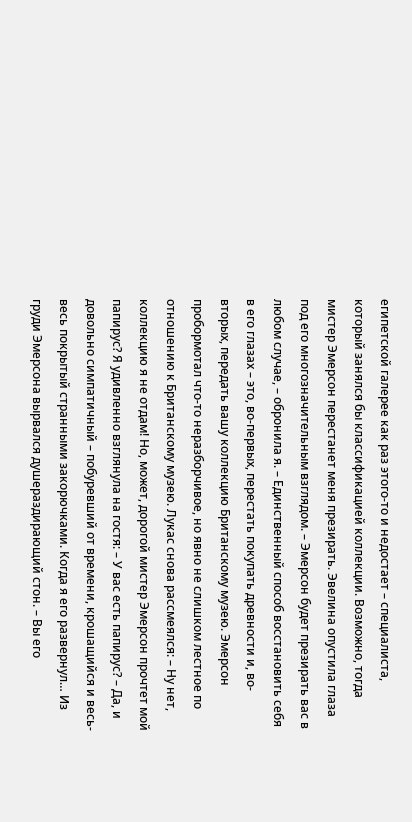египетской галерее как раз этого-то и недостает – специалиста, который занялся бы классификацией коллекции. Возможно, тогда мистер Эмерсон перестанет меня презирать. Эвелина опустила глаза под его многозначительным взглядом. – Эмерсон будет презирать вас в любом случае, – обронила я. – Единственный способ восстановить себя в его глазах – это, во-первых, перестать покупать древности и, во-вторых, передать вашу коллекцию Британскому музею. Эмерсон пробормотал что-то неразборчивое, но явно не слишком лестное по отношению к Британскому музею. Лукас снова рассмеялся: – Ну нет, коллекцию я не отдам! Но, может, дорогой мистер Эмерсон прочтет мой папирус? Я удивленно взглянула на гостя: – У вас есть папирус? – Да, и довольно симпатичный – побуревший от времени, крошащийся и весь-весь покрытый странными закорючками. Когда я его развернул… Из груди Эмерсона вырвался душераздирающий стон. – Вы его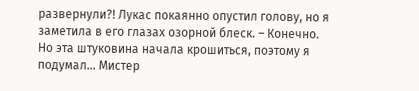развернули?! Лукас покаянно опустил голову, но я заметила в его глазах озорной блеск. – Конечно. Но эта штуковина начала крошиться, поэтому я подумал… Мистер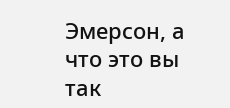Эмерсон, а что это вы так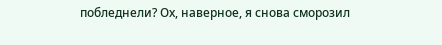побледнели? Ох, наверное, я снова сморозил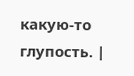какую-то глупость. |